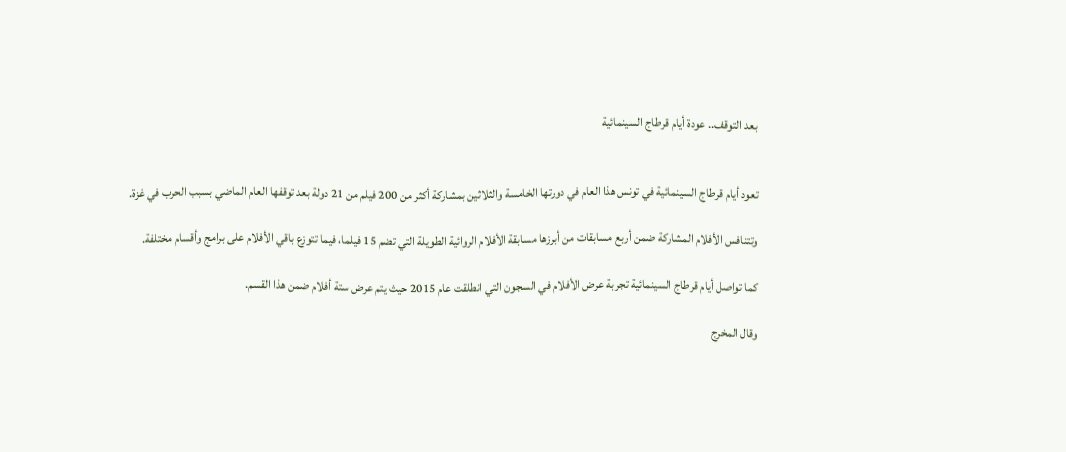بعد التوقف.. عودة أيام قرطاج السينمائية


تعود أيام قرطاج السينمائية في تونس هذا العام في دورتها الخامسة والثلاثين بمشاركة أكثر من 200 فيلم من 21 دولة بعد توقفها العام الماضي بسبب الحرب في غزة.

وتتنافس الأفلام المشاركة ضمن أربع مسابقات من أبرزها مسابقة الأفلام الروائية الطويلة التي تضم 15 فيلما، فيما تتوزع باقي الأفلام على برامج وأقسام مختلفة.

كما تواصل أيام قرطاج السينمائية تجربة عرض الأفلام في السجون التي انطلقت عام 2015 حيث يتم عرض ستة أفلام ضمن هذا القسم.

وقال المخرج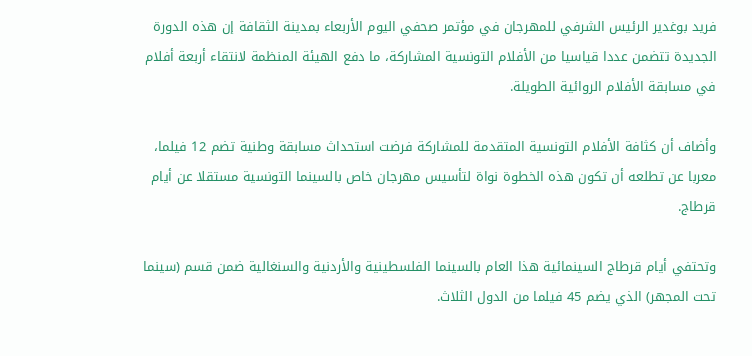فريد بوغدير الرئيس الشرفي للمهرجان في مؤتمر صحفي اليوم الأربعاء بمدينة الثقافة إن هذه الدورة الجديدة تتضمن عددا قياسيا من الأفلام التونسية المشاركة، ما دفع الهيئة المنظمة لانتقاء أربعة أفلام في مسابقة الأفلام الروائية الطويلة.

وأضاف أن كثافة الأفلام التونسية المتقدمة للمشاركة فرضت استحداث مسابقة وطنية تضم 12 فيلما، معربا عن تطلعه أن تكون هذه الخطوة نواة لتأسيس مهرجان خاص بالسينما التونسية مستقلا عن أيام قرطاج.

وتحتفي أيام قرطاج السينمائية هذا العام بالسينما الفلسطينية والأردنية والسنغالية ضمن قسم (سينما تحت المجهر) الذي يضم 45 فيلما من الدول الثلاث.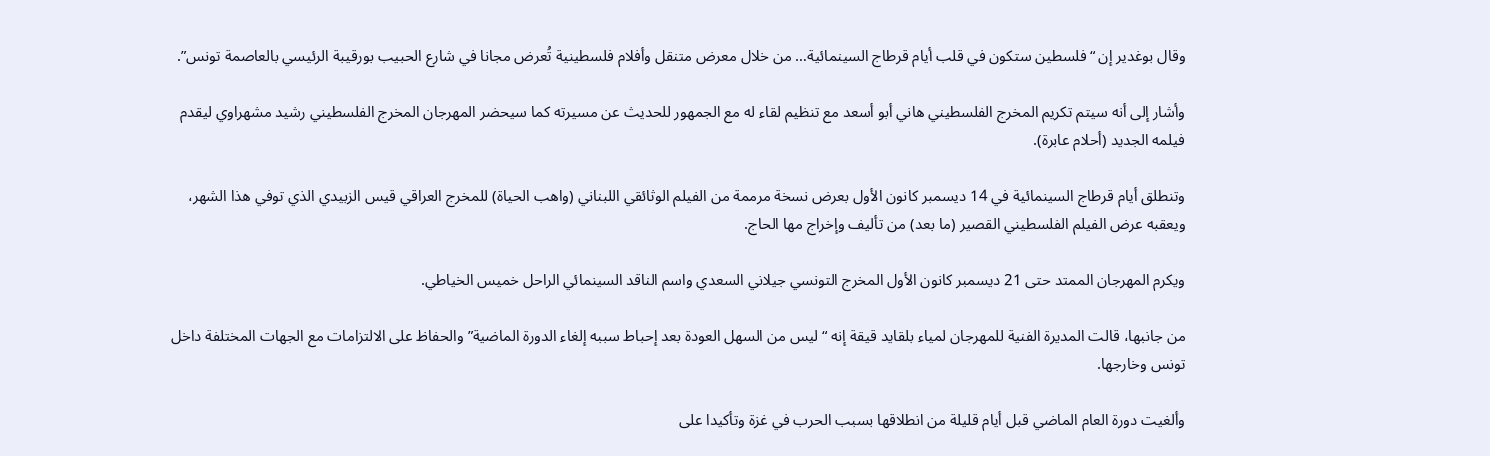وقال بوغدير إن “فلسطين ستكون في قلب أيام قرطاج السينمائية… من خلال معرض متنقل وأفلام فلسطينية تُعرض مجانا في شارع الحبيب بورقيبة الرئيسي بالعاصمة تونس”.

وأشار إلى أنه سيتم تكريم المخرج الفلسطيني هاني أبو أسعد مع تنظيم لقاء له مع الجمهور للحديث عن مسيرته كما سيحضر المهرجان المخرج الفلسطيني رشيد مشهراوي ليقدم فيلمه الجديد (أحلام عابرة).

وتنطلق أيام قرطاج السينمائية في 14 ديسمبر كانون الأول بعرض نسخة مرممة من الفيلم الوثائقي اللبناني (واهب الحياة) للمخرج العراقي قيس الزبيدي الذي توفي هذا الشهر، ويعقبه عرض الفيلم الفلسطيني القصير (ما بعد) من تأليف وإخراج مها الحاج.

ويكرم المهرجان الممتد حتى 21 ديسمبر كانون الأول المخرج التونسي جيلاني السعدي واسم الناقد السينمائي الراحل خميس الخياطي.

من جانبها، قالت المديرة الفنية للمهرجان لمياء بلقايد قيقة إنه “ليس من السهل العودة بعد إحباط سببه إلغاء الدورة الماضية” والحفاظ على الالتزامات مع الجهات المختلفة داخل تونس وخارجها.

وألغيت دورة العام الماضي قبل أيام قليلة من انطلاقها بسبب الحرب في غزة وتأكيدا على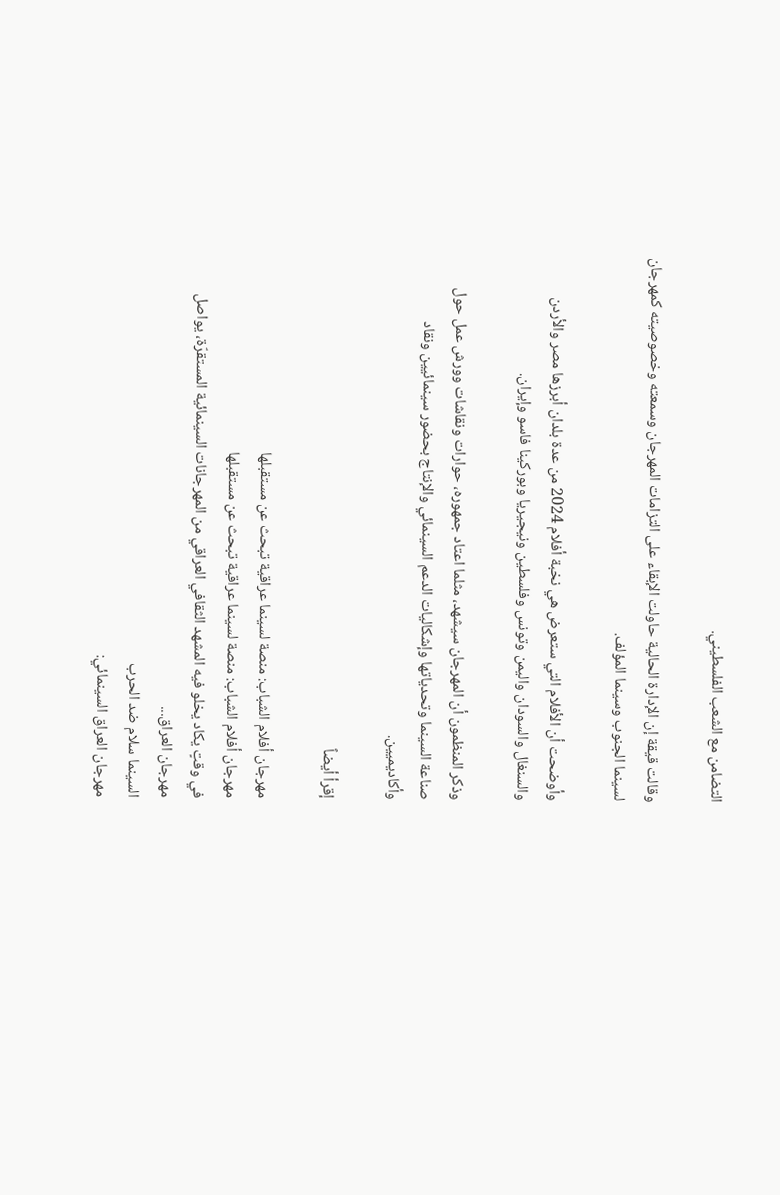التضامن مع الشعب الفلسطيني.

وقالت قيقة إن الإدارة الحالية حاولت الإبقاء على التزامات المهرجان وسمعته وخصوصيته كمهرجان لسينما الجنوب وسينما المؤلف.

وأوضحت أن الأفلام التي ستعرض هي نخبة أفلام 2024 من عدة بلدان أبرزها مصر والأردن والسنغال والسودان واليمن وتونس وفلسطين ونيجيريا وبوركينا فاسو وإيران.

وذكر المنظمون أن المهرجان سيشهد، مثلما اعتاد جمهوره، حوارات ونقاشات وورش عمل حول صناعة السينما وتحدياتها وإشكاليات الدعم السينمائي والإنتاج بحضور سينمائيين ونقاد وأكاديميين.

إقرأ أيضاً

مهرجان أفلام الشباب: منصة لسينما عراقية تبحث عن مستقبلها
مهرجان أفلام الشباب: منصة لسينما عراقية تبحث عن مستقبلها
في وقتٍ يكاد يخلو فيه المشهد الثقافي العراقي من المهرجانات السينمائية المستقرّة، يواصل مهرجان العراق...
السينما سلام ضد الحرب
مهرجان العراق السينمائي: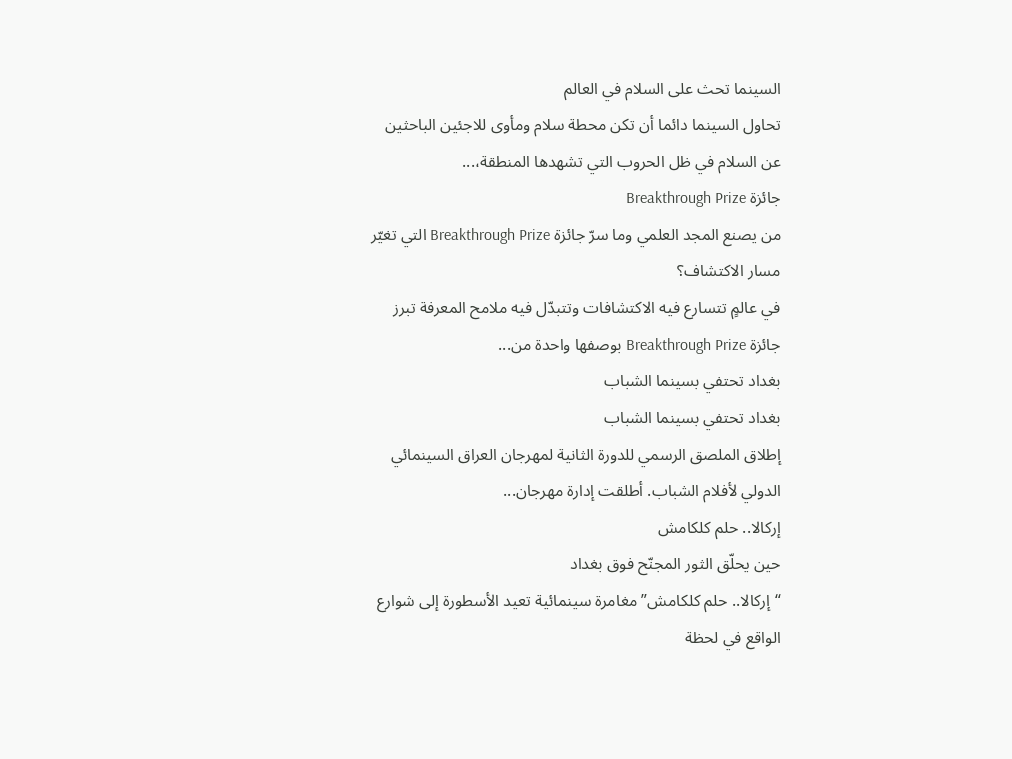السينما تحث على السلام في العالم
تحاول السينما دائما أن تكن محطة سلام ومأوى للاجئين الباحثين عن السلام في ظل الحروب التي تشهدها المنطقة،...
جائزة Breakthrough Prize
من يصنع المجد العلمي وما سرّ جائزة Breakthrough Prize التي تغيّر مسار الاكتشاف؟
في عالمٍ تتسارع فيه الاكتشافات وتتبدّل فيه ملامح المعرفة تبرز جائزة Breakthrough Prize بوصفها واحدة من...
بغداد تحتفي بسينما الشباب
بغداد تحتفي بسينما الشباب
إطلاق الملصق الرسمي للدورة الثانية لمهرجان العراق السينمائي الدولي لأفلام الشباب. أطلقت إدارة مهرجان...
إركالا.. حلم كلكامش
حين يحلّق الثور المجنّح فوق بغداد
“إركالا.. حلم كلكامش” مغامرة سينمائية تعيد الأسطورة إلى شوارع الواقع في لحظة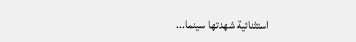استثنائية شهدتها سينما...